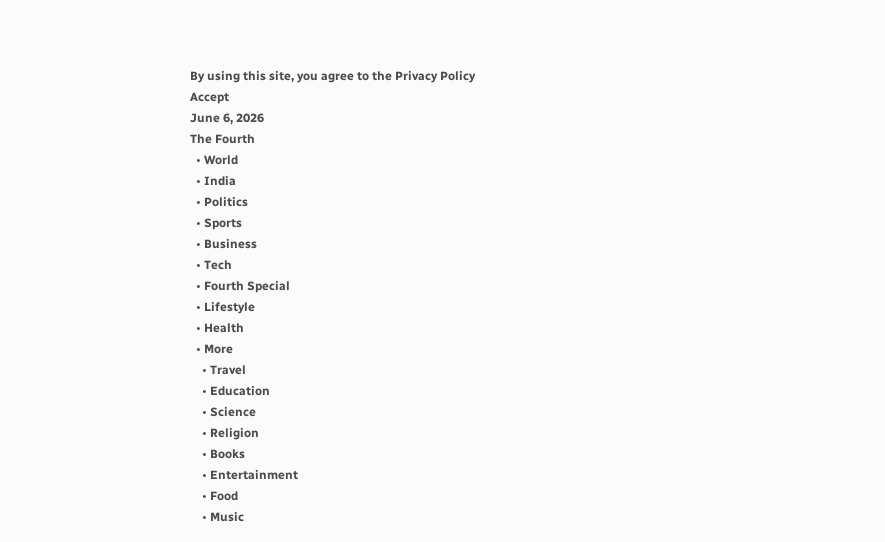By using this site, you agree to the Privacy Policy
Accept
June 6, 2026
The Fourth
  • World
  • India
  • Politics
  • Sports
  • Business
  • Tech
  • Fourth Special
  • Lifestyle
  • Health
  • More
    • Travel
    • Education
    • Science
    • Religion
    • Books
    • Entertainment
    • Food
    • Music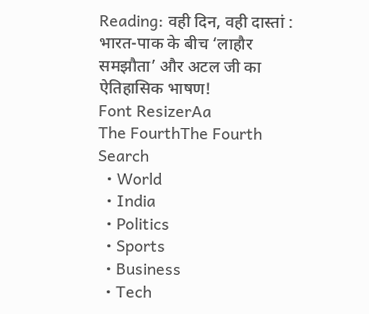Reading: वही दिन, वही दास्तां : भारत-पाक के बीच ‘लाहौर समझौता’ और अटल जी का ऐतिहासिक भाषण!
Font ResizerAa
The FourthThe Fourth
Search
  • World
  • India
  • Politics
  • Sports
  • Business
  • Tech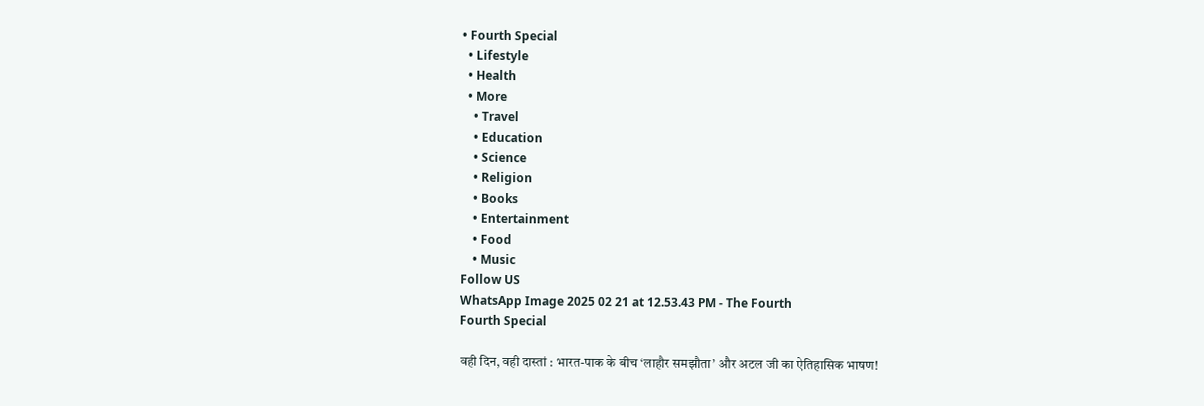• Fourth Special
  • Lifestyle
  • Health
  • More
    • Travel
    • Education
    • Science
    • Religion
    • Books
    • Entertainment
    • Food
    • Music
Follow US
WhatsApp Image 2025 02 21 at 12.53.43 PM - The Fourth
Fourth Special

वही दिन, वही दास्तां : भारत-पाक के बीच ‘लाहौर समझौता’ और अटल जी का ऐतिहासिक भाषण!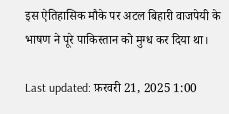इस ऐतिहासिक मौके पर अटल बिहारी वाजपेयी के भाषण ने पूरे पाकिस्तान को मुग्ध कर दिया था।

Last updated: फ़रवरी 21, 2025 1:00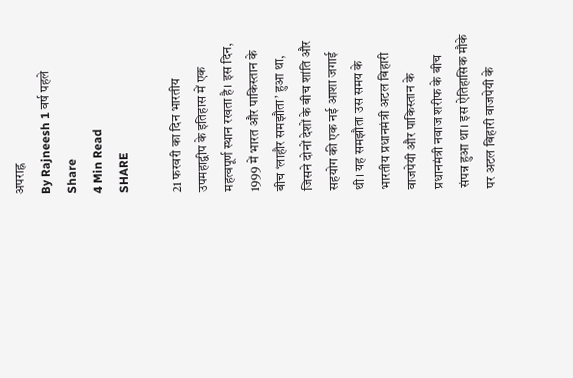अपराह्न
By Rajneesh 1 वर्ष पहले
Share
4 Min Read
SHARE

21 फरवरी का दिन भारतीय उपमहाद्वीप के इतिहास में एक महत्वपूर्ण स्थान रखता है। इस दिन, 1999 में भारत और पाकिस्तान के बीच ‘लाहौर समझौता’ हुआ था, जिसने दोनों देशों के बीच शांति और सहयोग की एक नई आशा जगाई थी। यह समझौता उस समय के भारतीय प्रधानमंत्री अटल बिहारी वाजपेयी और पाकिस्तान के प्रधानमंत्री नवाज शरीफ के बीच संपन्न हुआ था। इस ऐतिहासिक मौके पर अटल बिहारी वाजपेयी के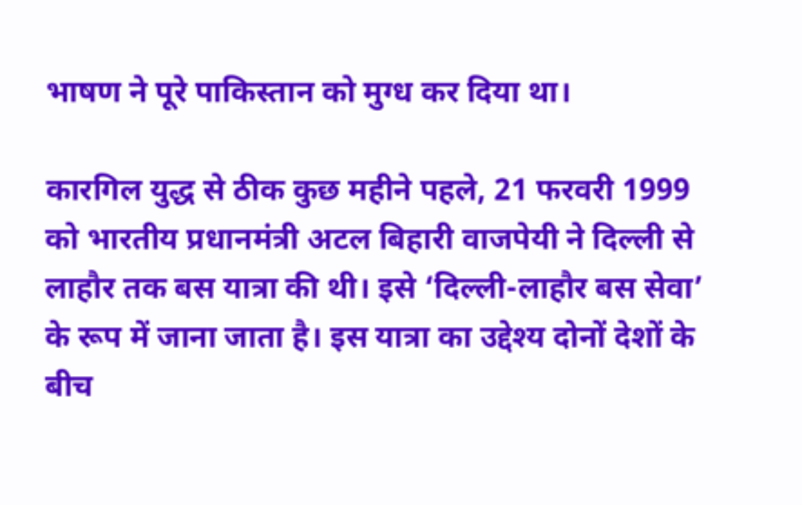भाषण ने पूरे पाकिस्तान को मुग्ध कर दिया था।

कारगिल युद्ध से ठीक कुछ महीने पहले, 21 फरवरी 1999 को भारतीय प्रधानमंत्री अटल बिहारी वाजपेयी ने दिल्ली से लाहौर तक बस यात्रा की थी। इसे ‘दिल्ली-लाहौर बस सेवा’ के रूप में जाना जाता है। इस यात्रा का उद्देश्य दोनों देशों के बीच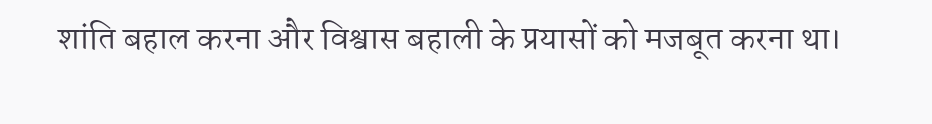शांति बहाल करना और विश्वास बहाली के प्रयासों को मजबूत करना था।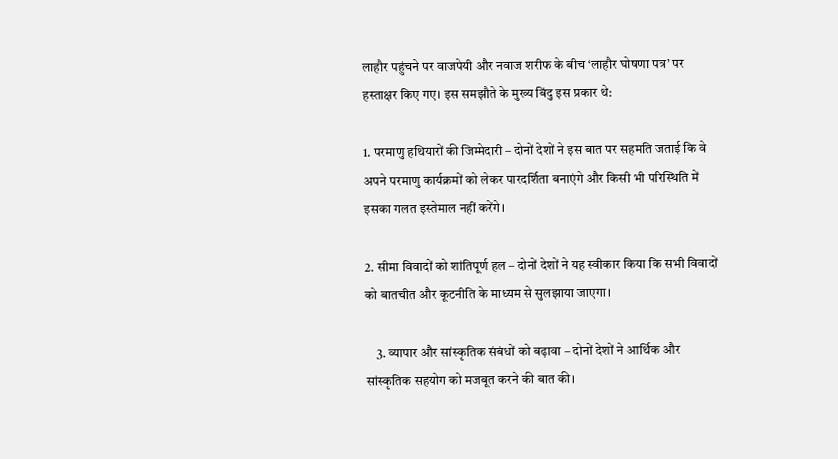लाहौर पहुंचने पर वाजपेयी और नवाज शरीफ के बीच ‘लाहौर घोषणा पत्र’ पर हस्ताक्षर किए गए। इस समझौते के मुख्य बिंदु इस प्रकार थे:

1. परमाणु हथियारों की जिम्मेदारी – दोनों देशों ने इस बात पर सहमति जताई कि वे अपने परमाणु कार्यक्रमों को लेकर पारदर्शिता बनाएंगे और किसी भी परिस्थिति में इसका गलत इस्तेमाल नहीं करेंगे।

2. सीमा विवादों को शांतिपूर्ण हल – दोनों देशों ने यह स्वीकार किया कि सभी विवादों को बातचीत और कूटनीति के माध्यम से सुलझाया जाएगा।

    3. व्यापार और सांस्कृतिक संबंधों को बढ़ावा – दोनों देशों ने आर्थिक और सांस्कृतिक सहयोग को मजबूत करने की बात की।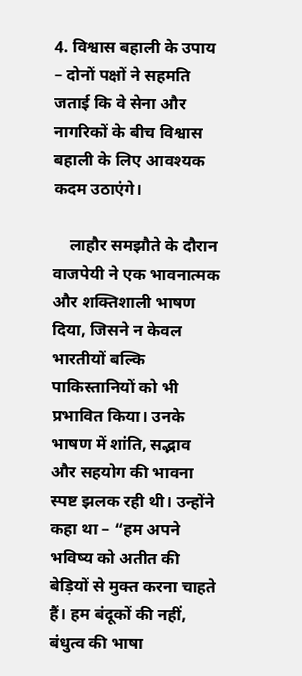4. विश्वास बहाली के उपाय – दोनों पक्षों ने सहमति जताई कि वे सेना और नागरिकों के बीच विश्वास बहाली के लिए आवश्यक कदम उठाएंगे।

    लाहौर समझौते के दौरान वाजपेयी ने एक भावनात्मक और शक्तिशाली भाषण दिया, जिसने न केवल भारतीयों बल्कि पाकिस्तानियों को भी प्रभावित किया। उनके भाषण में शांति, सद्भाव और सहयोग की भावना स्पष्ट झलक रही थी। उन्होंने कहा था – “हम अपने भविष्य को अतीत की बेड़ियों से मुक्त करना चाहते हैं। हम बंदूकों की नहीं, बंधुत्व की भाषा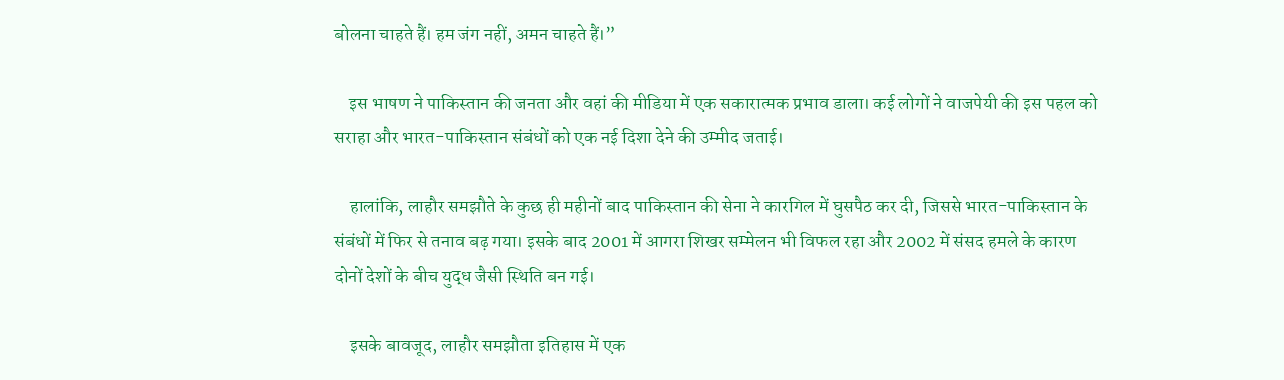बोलना चाहते हैं। हम जंग नहीं, अमन चाहते हैं।”

    इस भाषण ने पाकिस्तान की जनता और वहां की मीडिया में एक सकारात्मक प्रभाव डाला। कई लोगों ने वाजपेयी की इस पहल को सराहा और भारत-पाकिस्तान संबंधों को एक नई दिशा देने की उम्मीद जताई।

    हालांकि, लाहौर समझौते के कुछ ही महीनों बाद पाकिस्तान की सेना ने कारगिल में घुसपैठ कर दी, जिससे भारत-पाकिस्तान के संबंधों में फिर से तनाव बढ़ गया। इसके बाद 2001 में आगरा शिखर सम्मेलन भी विफल रहा और 2002 में संसद हमले के कारण दोनों देशों के बीच युद्ध जैसी स्थिति बन गई।

    इसके बावजूद, लाहौर समझौता इतिहास में एक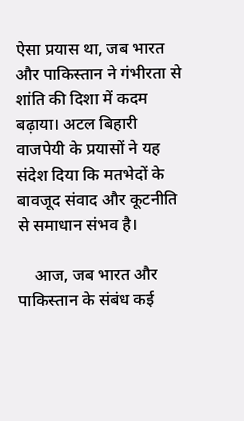ऐसा प्रयास था, जब भारत और पाकिस्तान ने गंभीरता से शांति की दिशा में कदम बढ़ाया। अटल बिहारी वाजपेयी के प्रयासों ने यह संदेश दिया कि मतभेदों के बावजूद संवाद और कूटनीति से समाधान संभव है।

    आज, जब भारत और पाकिस्तान के संबंध कई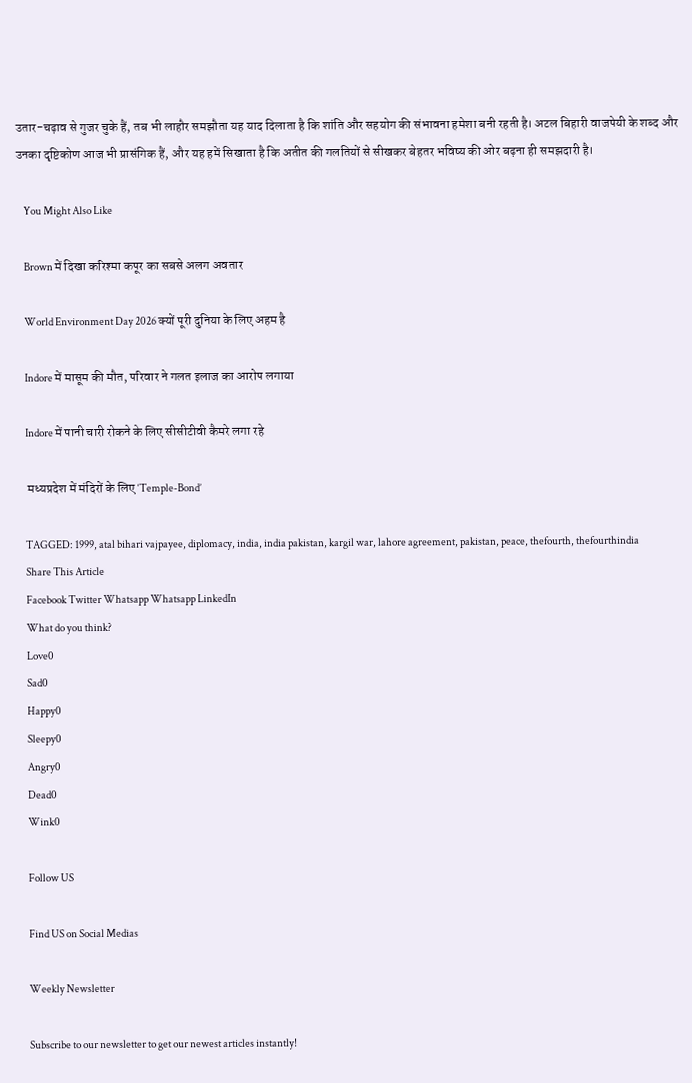उतार-चढ़ाव से गुजर चुके हैं, तब भी लाहौर समझौता यह याद दिलाता है कि शांति और सहयोग की संभावना हमेशा बनी रहती है। अटल बिहारी वाजपेयी के शब्द और उनका दृष्टिकोण आज भी प्रासंगिक हैं, और यह हमें सिखाता है कि अतीत की गलतियों से सीखकर बेहतर भविष्य की ओर बढ़ना ही समझदारी है।

    You Might Also Like

    Brown में दिखा करिश्मा कपूर का सबसे अलग अवतार

    World Environment Day 2026 क्यों पूरी दुनिया के लिए अहम है

    Indore में मासूम की मौत, परिवार ने गलत इलाज का आरोप लगाया

    Indore में पानी चारी रोकने के लिए सीसीटीवी कैमरे लगा रहे

    मध्यप्रदेश में मंदिरों के लिए ‘Temple-Bond’

    TAGGED: 1999, atal bihari vajpayee, diplomacy, india, india pakistan, kargil war, lahore agreement, pakistan, peace, thefourth, thefourthindia
    Share This Article
    Facebook Twitter Whatsapp Whatsapp LinkedIn
    What do you think?
    Love0
    Sad0
    Happy0
    Sleepy0
    Angry0
    Dead0
    Wink0

    Follow US

    Find US on Social Medias

    Weekly Newsletter

    Subscribe to our newsletter to get our newest articles instantly!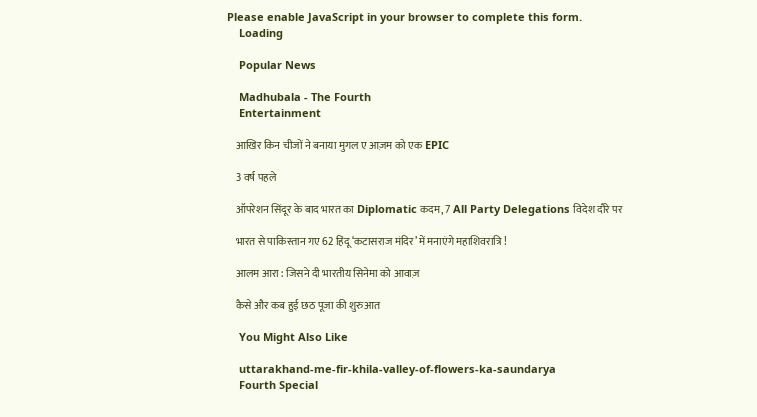Please enable JavaScript in your browser to complete this form.
    Loading

    Popular News

    Madhubala - The Fourth
    Entertainment

    आखिर किन चीजों ने बनाया मुगल ए आज़म को एक EPIC

    3 वर्ष पहले

    ऑपरेशन सिंदूर के बाद भारत का Diplomatic कदम, 7 All Party Delegations विदेश दौरे पर

    भारत से पाकिस्तान गए 62 हिंदू ‘कटासराज मंदिर’ में मनाएंगे महाशिवरात्रि !

    आलम आरा : जिसने दी भारतीय सिनेमा को आवाज़

    कैसे और कब हुई छठ पूजा की शुरुआत

    You Might Also Like

    uttarakhand-me-fir-khila-valley-of-flowers-ka-saundarya
    Fourth Special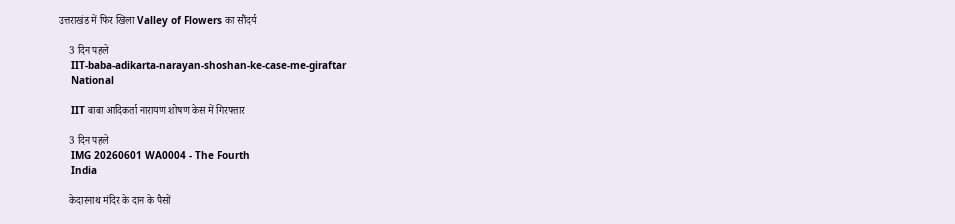उत्तराखंड में फिर खिला Valley of Flowers का सौंदर्य

    3 दिन पहले
    IIT-baba-adikarta-narayan-shoshan-ke-case-me-giraftar
    National

    IIT बाबा आदिकर्ता नारायण शोषण केस में गिरफ्तार

    3 दिन पहले
    IMG 20260601 WA0004 - The Fourth
    India

    केदारनाथ मंदिर के दान के पैसों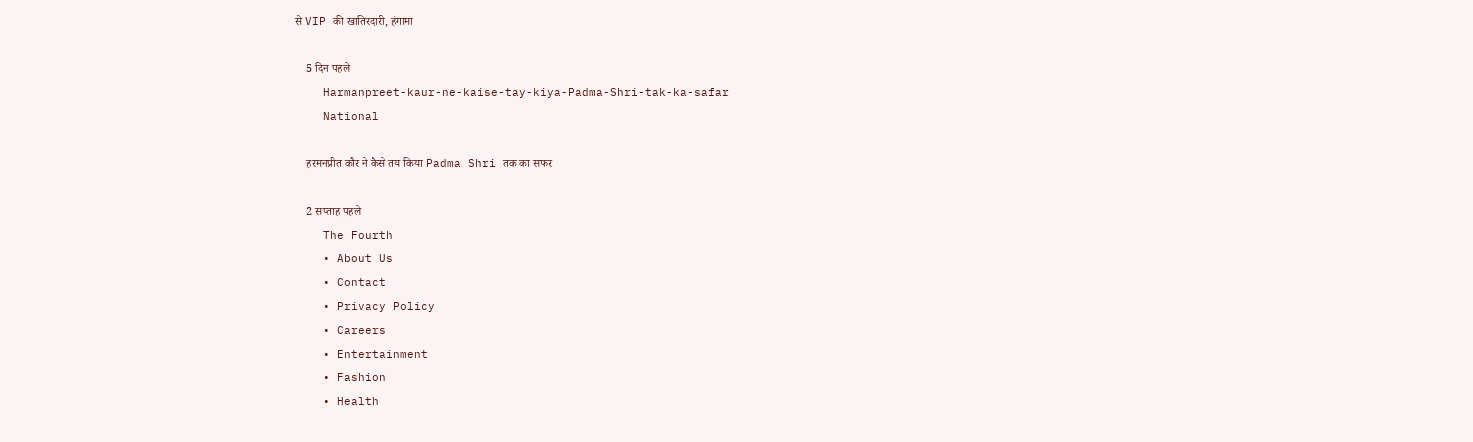से VIP की खातिरदारी, हंगामा

    5 दिन पहले
    Harmanpreet-kaur-ne-kaise-tay-kiya-Padma-Shri-tak-ka-safar
    National

    हरमनप्रीत कौर ने कैसे तय किया Padma Shri तक का सफर

    2 सप्ताह पहले
    The Fourth
    • About Us
    • Contact
    • Privacy Policy
    • Careers
    • Entertainment
    • Fashion
    • Health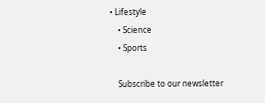• Lifestyle
    • Science
    • Sports

    Subscribe to our newsletter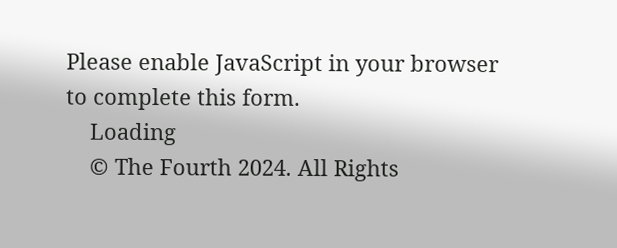Please enable JavaScript in your browser to complete this form.
    Loading
    © The Fourth 2024. All Rights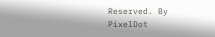Reserved. By PixelDot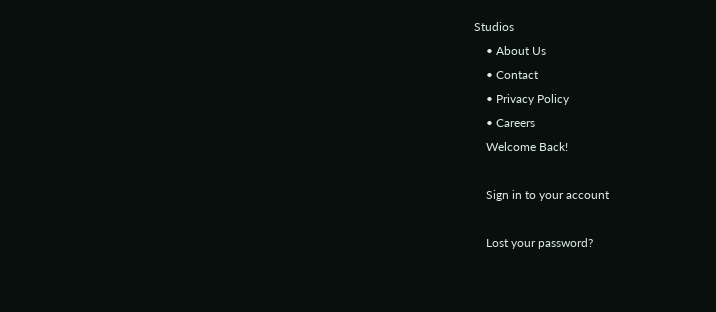Studios
    • About Us
    • Contact
    • Privacy Policy
    • Careers
    Welcome Back!

    Sign in to your account

    Lost your password?